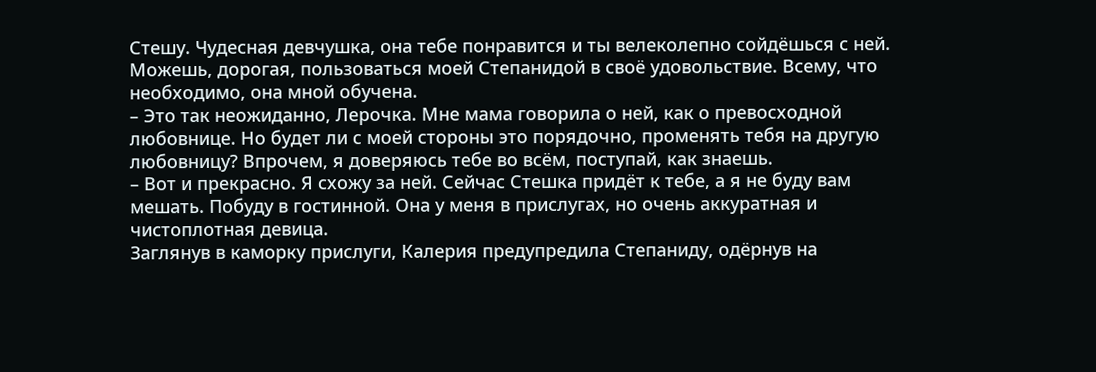Стешу. Чудесная девчушка, она тебе понравится и ты велеколепно сойдёшься с ней. Можешь, дорогая, пользоваться моей Степанидой в своё удовольствие. Всему, что необходимо, она мной обучена.
– Это так неожиданно, Лерочка. Мне мама говорила о ней, как о превосходной любовнице. Но будет ли с моей стороны это порядочно, променять тебя на другую любовницу? Впрочем, я доверяюсь тебе во всём, поступай, как знаешь.
– Вот и прекрасно. Я схожу за ней. Сейчас Стешка придёт к тебе, а я не буду вам мешать. Побуду в гостинной. Она у меня в прислугах, но очень аккуратная и чистоплотная девица.
Заглянув в каморку прислуги, Калерия предупредила Степаниду, одёрнув на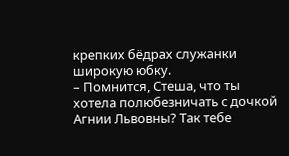крепких бёдрах служанки широкую юбку.
– Помнится, Стеша, что ты хотела полюбезничать с дочкой Агнии Львовны? Так тебе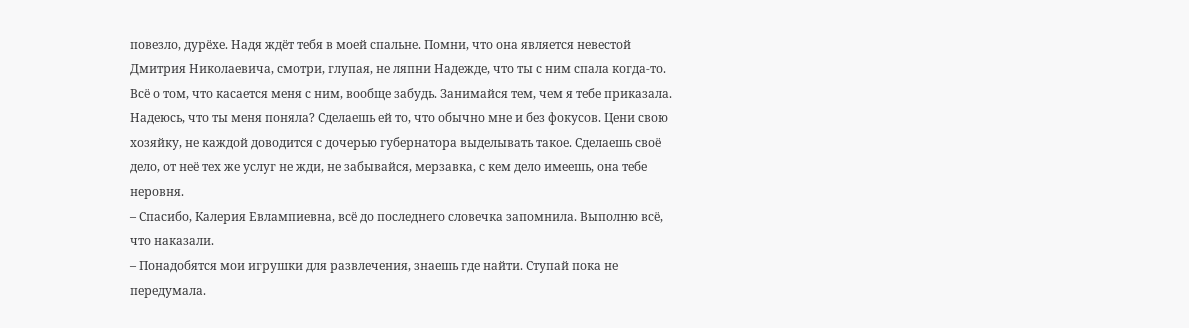повезло, дурёхе. Надя ждёт тебя в моей спальне. Помни, что она является невестой Дмитрия Николаевича, смотри, глупая, не ляпни Надежде, что ты с ним спала когда-то. Всё о том, что касается меня с ним, вообще забудь. Занимайся тем, чем я тебе приказала. Надеюсь, что ты меня поняла? Сделаешь ей то, что обычно мне и без фокусов. Цени свою хозяйку, не каждой доводится с дочерью губернатора выделывать такое. Сделаешь своё дело, от неё тех же услуг не жди, не забывайся, мерзавка, с кем дело имеешь, она тебе неровня.
– Спасибо, Калерия Евлампиевна, всё до последнего словечка запомнила. Выполню всё, что наказали.
– Понадобятся мои игрушки для развлечения, знаешь где найти. Ступай пока не передумала.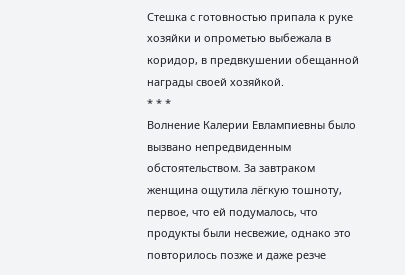Стешка с готовностью припала к руке хозяйки и опрометью выбежала в коридор, в предвкушении обещанной награды своей хозяйкой.
* * *
Волнение Калерии Евлампиевны было вызвано непредвиденным обстоятельством. За завтраком женщина ощутила лёгкую тошноту, первое, что ей подумалось, что продукты были несвежие, однако это повторилось позже и даже резче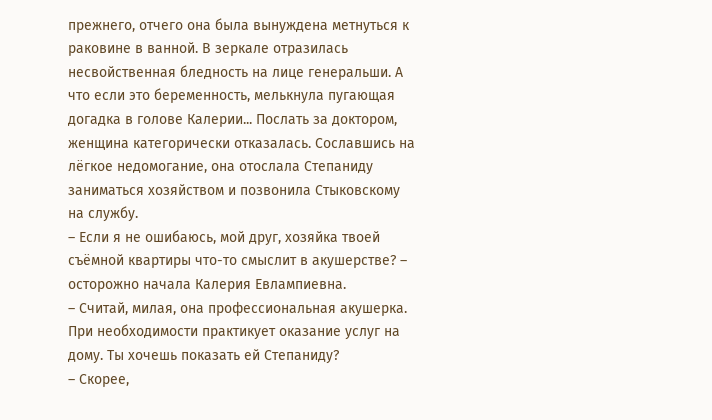прежнего, отчего она была вынуждена метнуться к раковине в ванной. В зеркале отразилась несвойственная бледность на лице генеральши. А что если это беременность, мелькнула пугающая догадка в голове Калерии... Послать за доктором, женщина категорически отказалась. Сославшись на лёгкое недомогание, она отослала Степаниду заниматься хозяйством и позвонила Стыковскому на службу.
– Если я не ошибаюсь, мой друг, хозяйка твоей съёмной квартиры что-то смыслит в акушерстве? – осторожно начала Калерия Евлампиевна.
– Считай, милая, она профессиональная акушерка. При необходимости практикует оказание услуг на дому. Ты хочешь показать ей Степаниду?
– Скорее,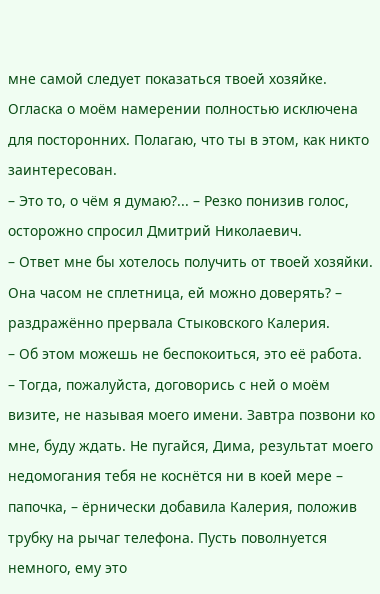мне самой следует показаться твоей хозяйке. Огласка о моём намерении полностью исключена для посторонних. Полагаю, что ты в этом, как никто заинтересован.
– Это то, о чём я думаю?... – Резко понизив голос, осторожно спросил Дмитрий Николаевич.
– Ответ мне бы хотелось получить от твоей хозяйки. Она часом не сплетница, ей можно доверять? – раздражённо прервала Стыковского Калерия.
– Об этом можешь не беспокоиться, это её работа.
– Тогда, пожалуйста, договорись с ней о моём визите, не называя моего имени. Завтра позвони ко мне, буду ждать. Не пугайся, Дима, результат моего недомогания тебя не коснётся ни в коей мере – папочка, – ёрнически добавила Калерия, положив трубку на рычаг телефона. Пусть поволнуется немного, ему это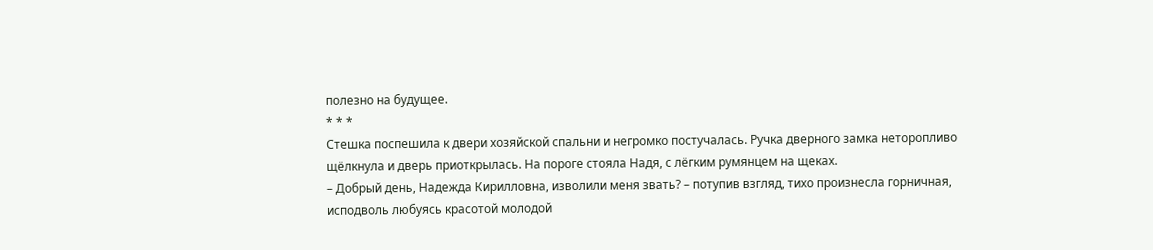полезно на будущее.
* * *
Стешка поспешила к двери хозяйской спальни и негромко постучалась. Ручка дверного замка неторопливо щёлкнула и дверь приоткрылась. На пороге стояла Надя, с лёгким румянцем на щеках.
– Добрый день, Надежда Кирилловна, изволили меня звать? – потупив взгляд, тихо произнесла горничная, исподволь любуясь красотой молодой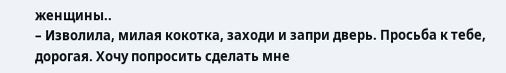женщины..
– Изволила, милая кокотка, заходи и запри дверь. Просьба к тебе, дорогая. Хочу попросить сделать мне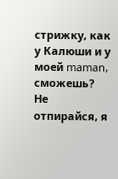стрижку, как у Калюши и у моей maman, сможешь? Не отпирайся, я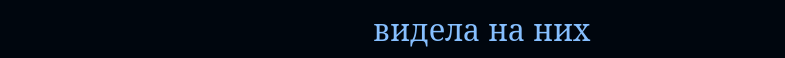видела на них